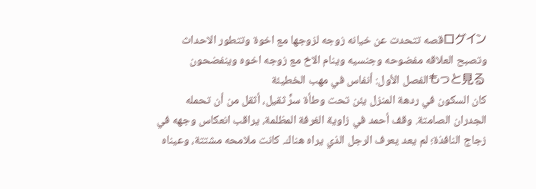ログインقصه تتحدت عن خيانه زوجه لزوجها مع اخوة وتتطور الاحداث وتصبح العلاقه مفضوحه وجنسيه وينام الاخ مع زوجه اخوه وينفضحون
もっと見るالفصل الأول: أنفاس في مهب الخطيئة
كان السكون في ردهة المنزل يئن تحت وطأة سرٍّ ثقيل، أثقل من أن تحمله الجدران الصامتة. وقف أحمد في زاوية الغرفة المظلمة، يراقب انعكاس وجهه في زجاج النافذة؛ لم يعد يعرف الرجل الذي يراه هناك. كانت ملامحه مشتتة، وعيناه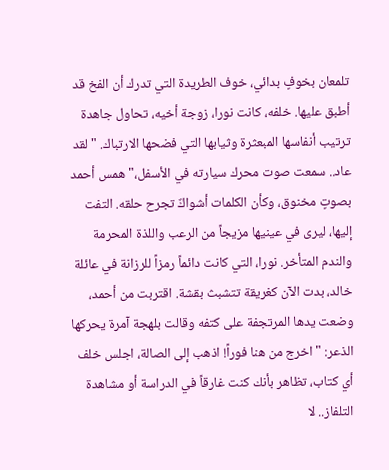تلمعان بخوفٍ بدائي، خوف الطريدة التي تدرك أن الفخ قد أطبق عليها. خلفه، كانت نورا، زوجة أخيه، تحاول جاهدة ترتيب أنفاسها المبعثرة وثيابها التي فضحها الارتباك. "لقد عاد.. سمعت صوت محرك سيارته في الأسفل،" همس أحمد بصوتٍ مخنوق، وكأن الكلمات أشواكٌ تجرح حلقه. التفت إليها، ليرى في عينيها مزيجاً من الرعب واللذة المحرمة والندم المتأخر. نورا، التي كانت دائماً رمزاً للرزانة في عائلة خالد، بدت الآن كغريقة تتشبث بقشة. اقتربت من أحمد، وضعت يدها المرتجفة على كتفه وقالت بلهجة آمرة يحركها الذعر: "اخرج من هنا فوراً! اذهب إلى الصالة، اجلس خلف أي كتاب، تظاهر بأنك كنت غارقاً في الدراسة أو مشاهدة التلفاز.. لا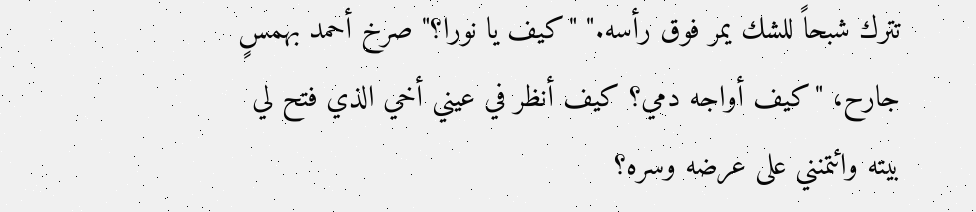تترك شبحاً للشك يمر فوق رأسه." "كيف يا نورا؟" صرخ أحمد بهمسٍ جارح، "كيف أواجه دمي؟ كيف أنظر في عيني أخي الذي فتح لي بيته وائتمنني على عرضه وسره؟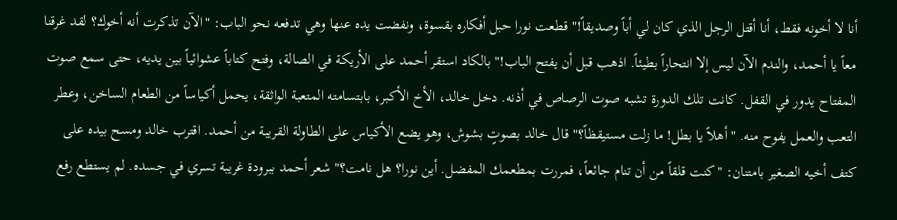أنا لا أخونه فقط، أنا أقتل الرجل الذي كان لي أباً وصديقاً!" قطعت نورا حبل أفكاره بقسوة، ونفضت يده عنها وهي تدفعه نحو الباب: "الآن تذكرت أنه أخوك؟ لقد غرقنا معاً يا أحمد، والندم الآن ليس إلا انتحاراً بطيئاً. اذهب قبل أن يفتح الباب!" بالكاد استقر أحمد على الأريكة في الصالة، وفتح كتاباً عشوائياً بين يديه، حتى سمع صوت المفتاح يدور في القفل. كانت تلك الدورة تشبه صوت الرصاص في أذنه. دخل خالد، الأخ الأكبر، بابتسامته المتعبة الواثقة، يحمل أكياساً من الطعام الساخن، وعطر التعب والعمل يفوح منه. "أهلاً يا بطل! ما زلت مستيقظاً؟" قال خالد بصوتٍ بشوش، وهو يضع الأكياس على الطاولة القريبة من أحمد. اقترب خالد ومسح بيده على كتف أخيه الصغير بامتنان: "كنت قلقاً من أن تنام جائعاً، فمررت بمطعمك المفضل. أين نورا؟ هل نامت؟" شعر أحمد ببرودة غريبة تسري في جسده. لم يستطع رفع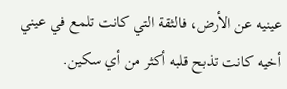عينيه عن الأرض، فالثقة التي كانت تلمع في عيني أخيه كانت تذبح قلبه أكثر من أي سكين.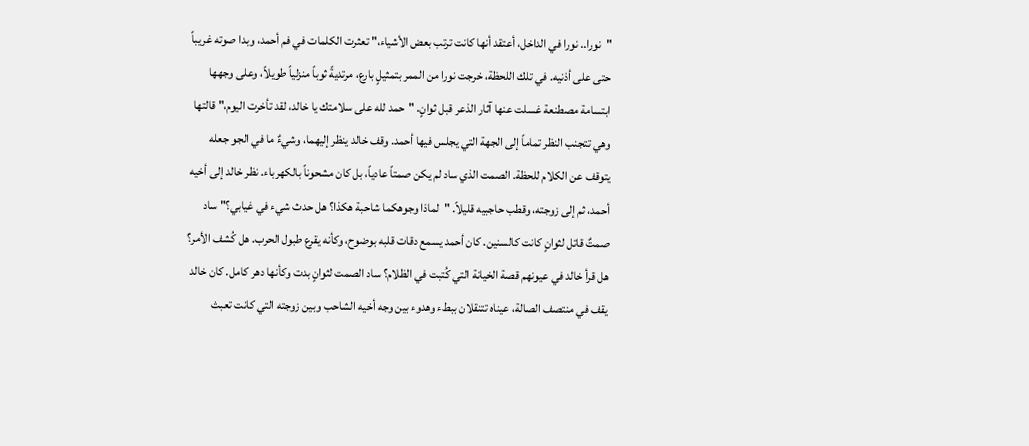"نورا.. نورا في الداخل، أعتقد أنها كانت ترتب بعض الأشياء،" تعثرت الكلمات في فم أحمد، وبدا صوته غريباً حتى على أذنيه. في تلك اللحظة، خرجت نورا من الممر بتمثيلٍ بارع، مرتديةً ثوباً منزلياً طويلاً، وعلى وجهها ابتسامة مصطنعة غسلت عنها آثار الذعر قبل ثوانٍ. "حمد لله على سلامتك يا خالد، لقد تأخرت اليوم،" قالتها وهي تتجنب النظر تماماً إلى الجهة التي يجلس فيها أحمد. وقف خالد ينظر إليهما، وشيءٌ ما في الجو جعله يتوقف عن الكلام للحظة. الصمت الذي ساد لم يكن صمتاً عادياً، بل كان مشحوناً بالكهرباء. نظر خالد إلى أخيه أحمد، ثم إلى زوجته، وقطب حاجبيه قليلاً. "لماذا وجوهكما شاحبة هكذا؟ هل حدث شيء في غيابي؟" ساد صمتٌ قاتل لثوانٍ كانت كالسنين. كان أحمد يسمع دقات قلبه بوضوح، وكأنه يقرع طبول الحرب. هل كُشف الأمر؟ هل قرأ خالد في عيونهم قصة الخيانة التي كُتبت في الظلام؟ ساد الصمت لثوانٍ بدت وكأنها دهر كامل. كان خالد يقف في منتصف الصالة، عيناه تتنقلان ببطء وهدوء بين وجه أخيه الشاحب وبين زوجته التي كانت تعبث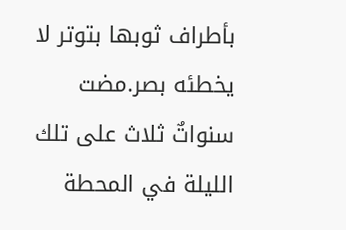بأطراف ثوبها بتوتر لا يخطئه بصر.مضت سنواتٌ ثلاث على تلك الليلة في المحطة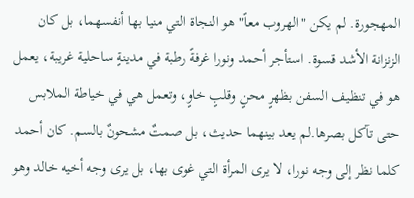المهجورة. لم يكن "الهروب معاً" هو النجاة التي منيا بها أنفسهما، بل كان الزنزانة الأشد قسوة. استأجر أحمد ونورا غرفةً رطبة في مدينةٍ ساحلية غريبة، يعمل هو في تنظيف السفن بظهرٍ محنٍ وقلبٍ خاوٍ، وتعمل هي في خياطة الملابس حتى تآكل بصرها.لم يعد بينهما حديث، بل صمتٌ مشحونٌ بالسم. كان أحمد كلما نظر إلى وجه نورا، لا يرى المرأة التي غوى بها، بل يرى وجه أخيه خالد وهو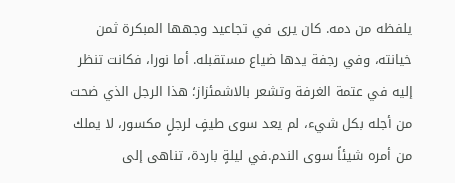يلفظه من دمه. كان يرى في تجاعيد وجهها المبكرة ثمن خيانته، وفي رجفة يدها ضياع مستقبله. أما نورا، فكانت تنظر إليه في عتمة الغرفة وتشعر بالاشمئزاز؛ هذا الرجل الذي ضحت من أجله بكل شيء، لم يعد سوى طيفٍ لرجلٍ مكسور، لا يملك من أمره شيئاً سوى الندم.في ليلةٍ باردة، تناهى إلى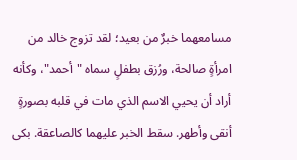مسامعهما خبرٌ من بعيد؛ لقد تزوج خالد من امرأةٍ صالحة، ورُزق بطفلٍ سماه "أحمد"، وكأنه أراد أن يحيي الاسم الذي مات في قلبه بصورةٍ أنقى وأطهر. سقط الخبر عليهما كالصاعقة. بكى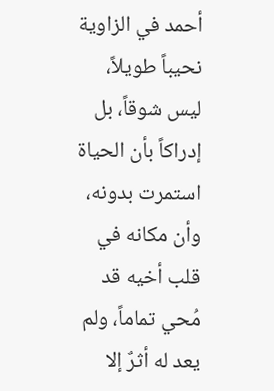أحمد في الزاوية نحيباً طويلاً، ليس شوقاً، بل إدراكاً بأن الحياة استمرت بدونه، وأن مكانه في قلب أخيه قد مُحي تماماً، ولم يعد له أثرٌ إلا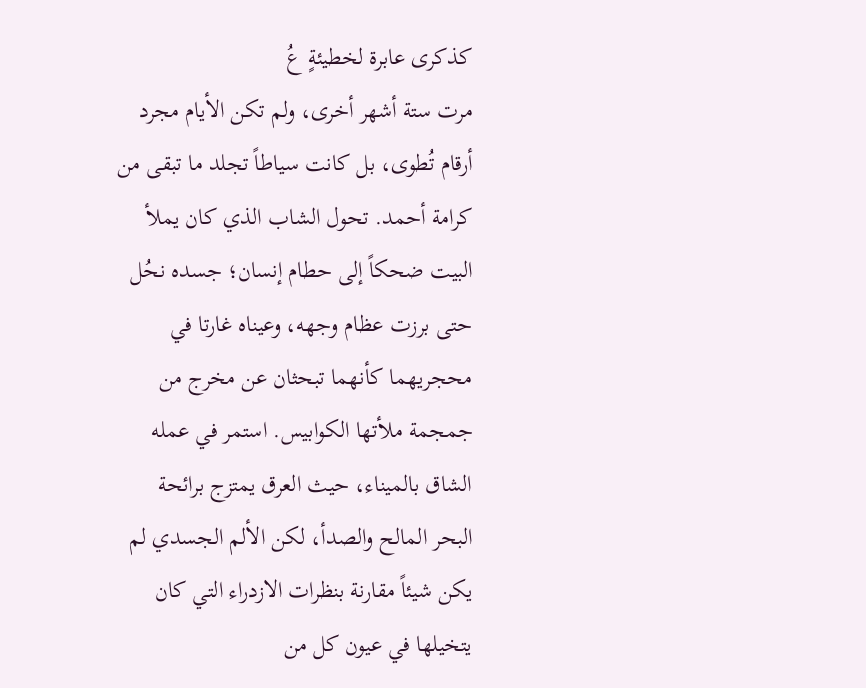كذكرى عابرة لخطيئةٍ عُ
مرت ستة أشهر أخرى، ولم تكن الأيام مجرد أرقام تُطوى، بل كانت سياطاً تجلد ما تبقى من كرامة أحمد. تحول الشاب الذي كان يملأ البيت ضحكاً إلى حطام إنسان؛ جسده نحُل حتى برزت عظام وجهه، وعيناه غارتا في محجريهما كأنهما تبحثان عن مخرج من جمجمة ملأتها الكوابيس. استمر في عمله الشاق بالميناء، حيث العرق يمتزج برائحة البحر المالح والصدأ، لكن الألم الجسدي لم يكن شيئاً مقارنة بنظرات الازدراء التي كان يتخيلها في عيون كل من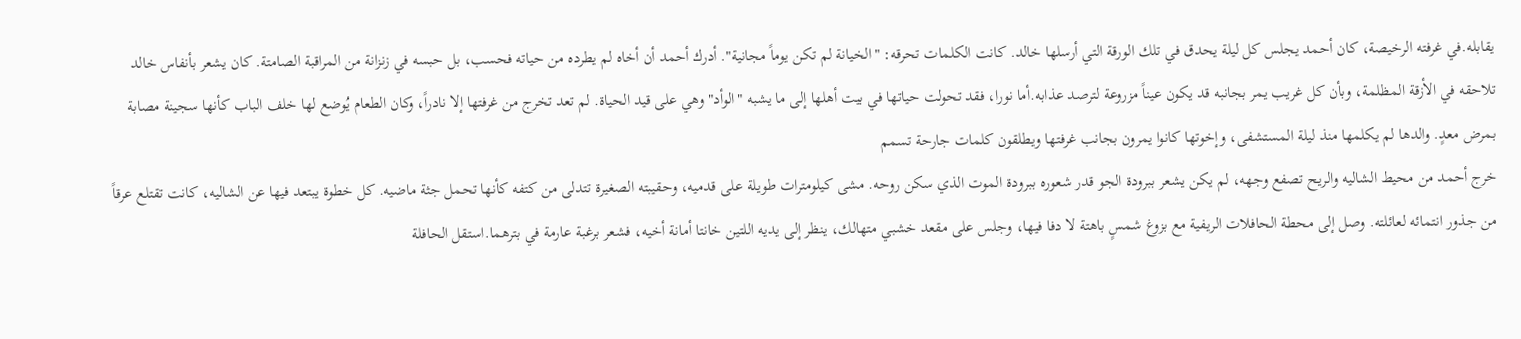يقابله.في غرفته الرخيصة، كان أحمد يجلس كل ليلة يحدق في تلك الورقة التي أرسلها خالد. كانت الكلمات تحرقه: "الخيانة لم تكن يوماً مجانية". أدرك أحمد أن أخاه لم يطرده من حياته فحسب، بل حبسه في زنزانة من المراقبة الصامتة. كان يشعر بأنفاس خالد تلاحقه في الأزقة المظلمة، وبأن كل غريب يمر بجانبه قد يكون عيناً مزروعة لترصد عذابه.أما نورا، فقد تحولت حياتها في بيت أهلها إلى ما يشبه "الوأد" وهي على قيد الحياة. لم تعد تخرج من غرفتها إلا نادراً، وكان الطعام يُوضع لها خلف الباب كأنها سجينة مصابة بمرض معدٍ. والدها لم يكلمها منذ ليلة المستشفى، وإخوتها كانوا يمرون بجانب غرفتها ويطلقون كلمات جارحة تسمم
خرج أحمد من محيط الشاليه والريح تصفع وجهه، لم يكن يشعر ببرودة الجو قدر شعوره ببرودة الموت الذي سكن روحه. مشى كيلومترات طويلة على قدميه، وحقيبته الصغيرة تتدلى من كتفه كأنها تحمل جثة ماضيه. كل خطوة يبتعد فيها عن الشاليه، كانت تقتلع عرقاً من جذور انتمائه لعائلته. وصل إلى محطة الحافلات الريفية مع بزوغ شمسٍ باهتة لا دفا فيها، وجلس على مقعد خشبي متهالك، ينظر إلى يديه اللتين خانتا أمانة أخيه، فشعر برغبة عارمة في بترهما.استقل الحافلة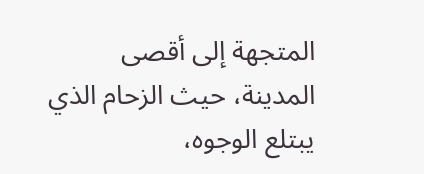المتجهة إلى أقصى المدينة، حيث الزحام الذي يبتلع الوجوه،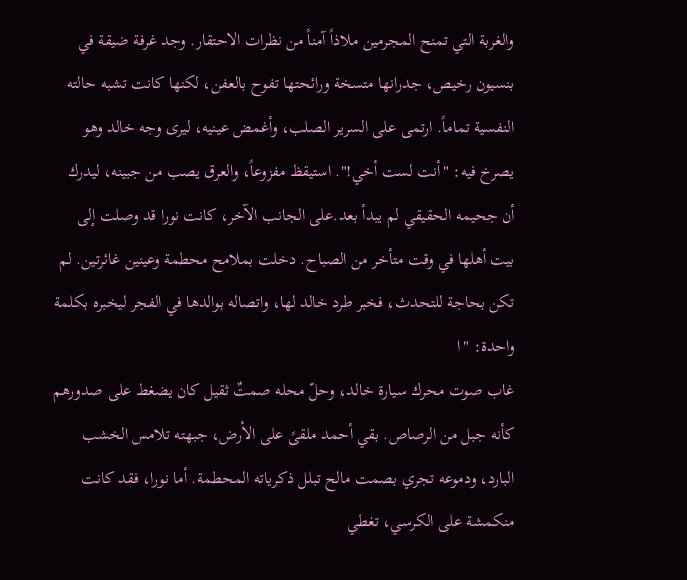والغربة التي تمنح المجرمين ملاذاً آمناً من نظرات الاحتقار. وجد غرفة ضيقة في بنسيون رخيص، جدرانها متسخة ورائحتها تفوح بالعفن، لكنها كانت تشبه حالته النفسية تماماً. ارتمى على السرير الصلب، وأغمض عينيه، ليرى وجه خالد وهو يصرخ فيه: "أنت لست أخي!". استيقظ مفزوعاً، والعرق يصب من جبينه، ليدرك أن جحيمه الحقيقي لم يبدأ بعد.على الجانب الآخر، كانت نورا قد وصلت إلى بيت أهلها في وقت متأخر من الصباح. دخلت بملامح محطمة وعينين غائرتين. لم تكن بحاجة للتحدث، فخبر طرد خالد لها، واتصاله بوالدها في الفجر ليخبره بكلمة واحدة: "ا
غاب صوت محرك سيارة خالد، وحلّ محله صمتٌ ثقيل كان يضغط على صدورهم كأنه جبل من الرصاص. بقي أحمد ملقىً على الأرض، جبهته تلامس الخشب البارد، ودموعه تجري بصمت مالح تبلل ذكرياته المحطمة. أما نورا، فقد كانت منكمشة على الكرسي، تغطي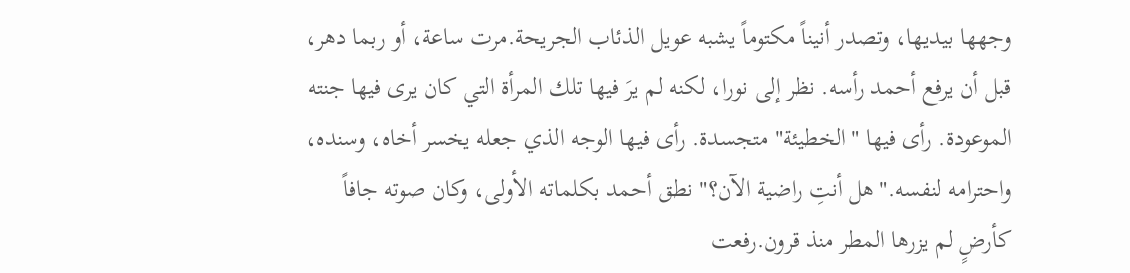وجهها بيديها، وتصدر أنيناً مكتوماً يشبه عويل الذئاب الجريحة.مرت ساعة، أو ربما دهر، قبل أن يرفع أحمد رأسه. نظر إلى نورا، لكنه لم يرَ فيها تلك المرأة التي كان يرى فيها جنته الموعودة. رأى فيها "الخطيئة" متجسدة. رأى فيها الوجه الذي جعله يخسر أخاه، وسنده، واحترامه لنفسه."هل أنتِ راضية الآن؟" نطق أحمد بكلماته الأولى، وكان صوته جافاً كأرضٍ لم يزرها المطر منذ قرون.رفعت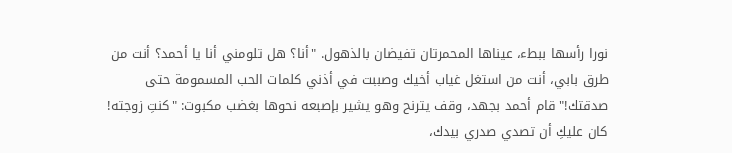نورا رأسها ببطء، عيناها المحمرتان تفيضان بالذهول. "أنا؟ هل تلومني أنا يا أحمد؟ أنت من طرق بابي، أنت من استغل غياب أخيك وصببت في أذني كلمات الحب المسمومة حتى صدقتك!"قام أحمد بجهد، وقف يترنح وهو يشير بإصبعه نحوها بغضب مكبوت: "كنتِ زوجته! كان عليكِ أن تصدي صدري بيدك،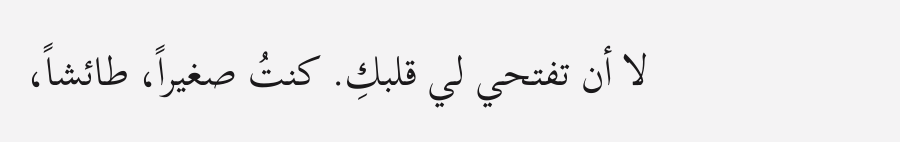لا أن تفتحي لي قلبكِ. كنتُ صغيراً، طائشاً،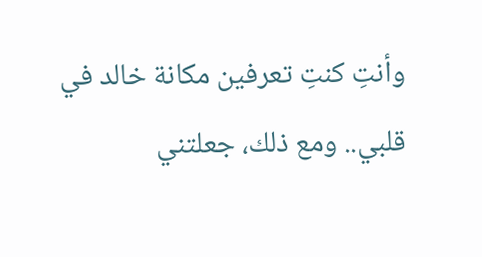وأنتِ كنتِ تعرفين مكانة خالد في قلبي.. ومع ذلك، جعلتني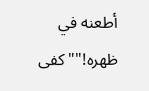أطعنه في ظهره!""كفى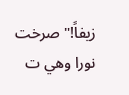زيفاً!" صرخت نورا وهي ت